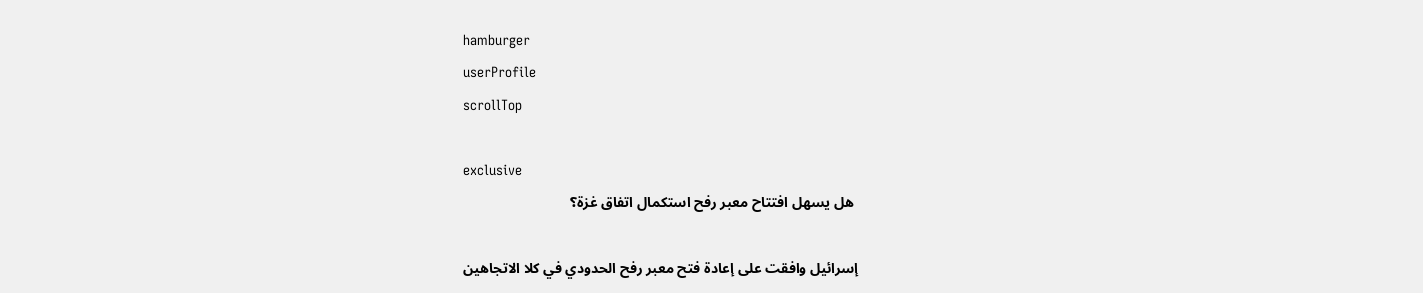hamburger
userProfile
scrollTop

exclusive
 هل يسهل افتتاح معبر رفح استكمال اتفاق غزة؟

إسرائيل وافقت على إعادة فتح معبر رفح الحدودي في كلا الاتجاهين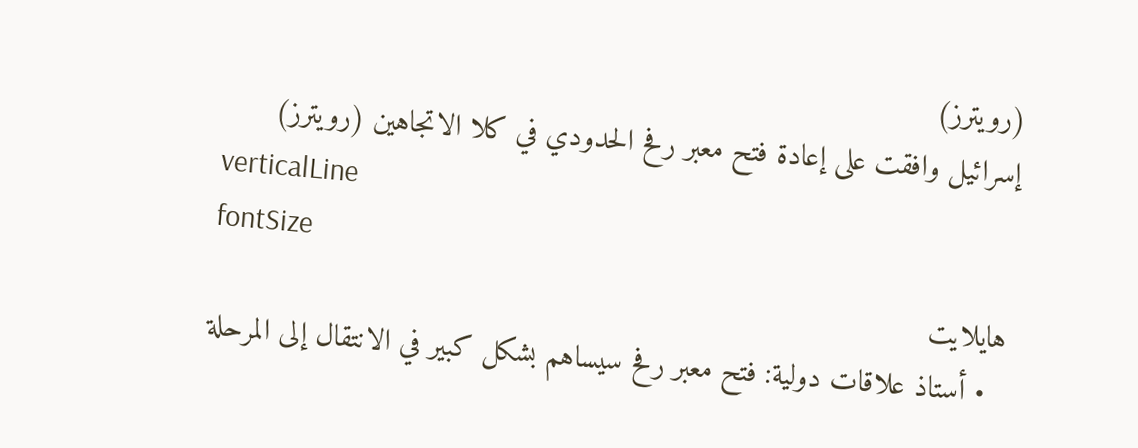(رويترز)
إسرائيل وافقت على إعادة فتح معبر رفح الحدودي في كلا الاتجاهين (رويترز)
verticalLine
fontSize
هايلايت
  • أستاذ علاقات دولية: فتح معبر رفح سيساهم بشكل كبير في الانتقال إلى المرحلة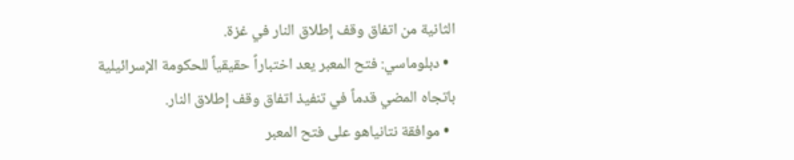الثانية من اتفاق وقف إطلاق النار في غزة.
  • دبلوماسي: فتح المعبر يعد اختباراً حقيقياً للحكومة الإسرائيلية باتجاه المضي قدماً في تنفيذ اتفاق وقف إطلاق النار.
  • موافقة نتانياهو على فتح المعبر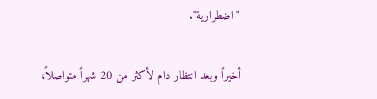"اضطرارية".

أخيراً وبعد انتظار دام لأكثر من 20 شهراً متواصلاً،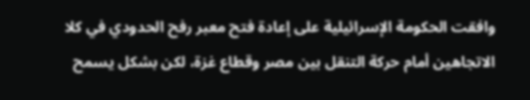وافقت الحكومة الإسرائيلية على إعادة فتح معبر رفح الحدودي في كلا الاتجاهين أمام حركة التنقل بين مصر وقطاع غزة، لكن بشكل يسمح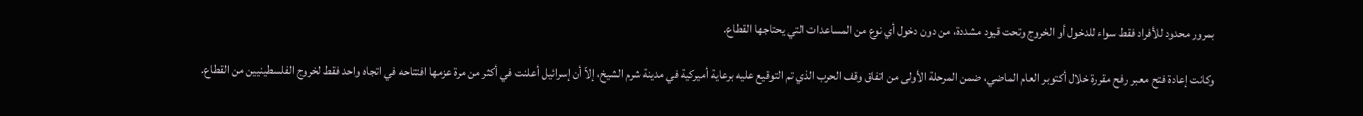بمرور محدود للأفراد فقط سواء للدخول أو الخروج وتحت قيود مشددة، من دون دخول أي نوع من المساعدات التي يحتاجها القطاع.

وكانت إعادة فتح معبر رفح مقررة خلال أكتوبر العام الماضي، ضمن المرحلة الأولى من اتفاق وقف الحرب الذي تم التوقيع عليه برعاية أميركية في مدينة شرم الشيخ، إلاّ أن إسرائيل أعلنت في أكثر من مرة عزمها افتتاحه في اتجاه واحد فقط لخروج الفلسطينيين من القطاع.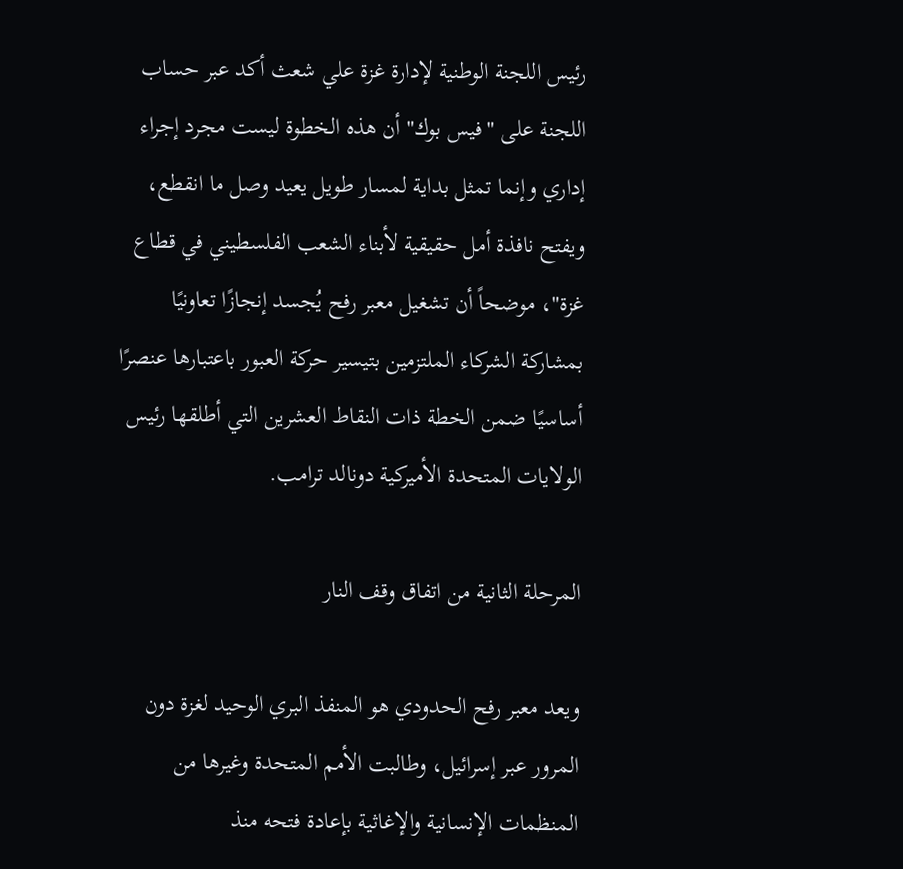رئيس اللجنة الوطنية لإدارة غزة علي شعث أكد عبر حساب اللجنة على "فيس بوك" أن هذه الخطوة ليست مجرد إجراء إداري وإنما تمثل بداية لمسار طويل يعيد وصل ما انقطع، ويفتح نافذة أمل حقيقية لأبناء الشعب الفلسطيني في قطاع غزة"، موضحاً أن تشغيل معبر رفح يُجسد إنجازًا تعاونيًا بمشاركة الشركاء الملتزمين بتيسير حركة العبور باعتبارها عنصرًا أساسيًا ضمن الخطة ذات النقاط العشرين التي أطلقها رئيس الولايات المتحدة الأميركية دونالد ترامب.

المرحلة الثانية من اتفاق وقف النار

ويعد معبر رفح الحدودي هو المنفذ البري الوحيد لغزة دون المرور عبر إسرائيل، وطالبت الأمم المتحدة وغيرها من المنظمات الإنسانية والإغاثية بإعادة فتحه منذ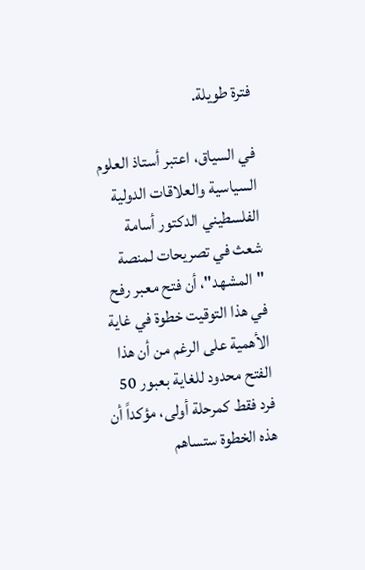فترة طويلة.

في السياق، اعتبر أستاذ العلوم السياسية والعلاقات الدولية الفلسطيني الدكتور أسامة شعث في تصريحات لمنصة "المشهد"، أن فتح معبر رفح في هذا التوقيت خطوة في غاية الأهمية على الرغم من أن هذا الفتح محدود للغاية بعبور 50 فرد فقط كمرحلة أولى، مؤكداً أن هذه الخطوة ستساهم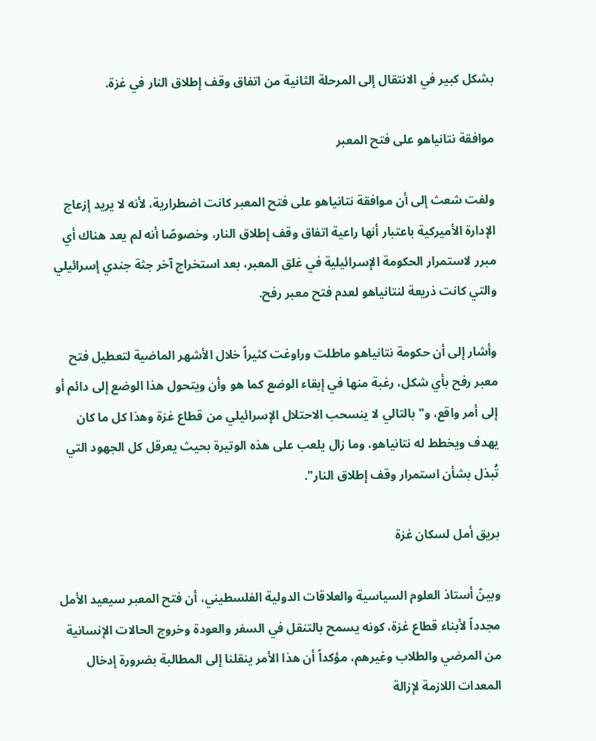بشكل كبير في الانتقال إلى المرحلة الثانية من اتفاق وقف إطلاق النار في غزة.

موافقة نتانياهو على فتح المعبر

ولفت شعث إلى أن موافقة نتانياهو على فتح المعبر كانت اضطرارية، لأنه لا يريد إزعاج الإدارة الأميركية باعتبار أنها راعية اتفاق وقف إطلاق النار، وخصوصًا أنه لم يعد هناك أي مبرر لاستمرار الحكومة الإسرائيلية في غلق المعبر، بعد استخراج آخر جثة جندي إسرائيلي والتي كانت ذريعة لنتانياهو لعدم فتح معبر رفح.

وأشار إلى أن حكومة نتانياهو ماطلت وراوغت كثيراً خلال الأشهر الماضية لتعطيل فتح معبر رفح بأي شكل، رغبة منها في إبقاء الوضع كما هو وأن ويتحول هذا الوضع إلى دائم أو إلى أمر واقع، و"بالتالي لا ينسحب الاحتلال الإسرائيلي من قطاع غزة وهذا كل ما كان يهدف ويخطط له نتانياهو، وما زال يلعب على هذه الوتيرة بحيث يعرقل كل الجهود التي تُبذل بشأن استمرار وقف إطلاق النار".

بريق أمل لسكان غزة

وبينً أستاذ العلوم السياسية والعلاقات الدولية الفلسطيني، أن فتح المعبر سيعيد الأمل مجدداً لأبناء قطاع غزة، كونه يسمح بالتنقل في السفر والعودة وخروج الحالات الإنسانية من المرضي والطلاب وغيرهم، مؤكداً أن هذا الأمر ينقلنا إلى المطالبة بضرورة إدخال المعدات اللازمة لإزالة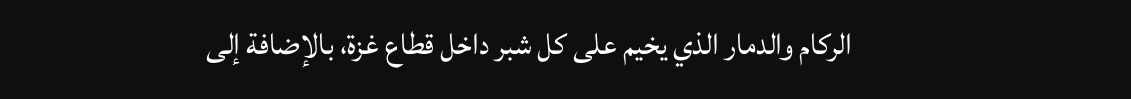الركام والدمار الذي يخيم على كل شبر داخل قطاع غزة، بالإضافة إلى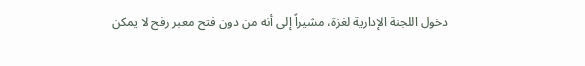دخول اللجنة الإدارية لغزة، مشيراً إلى أنه من دون فتح معبر رفح لا يمكن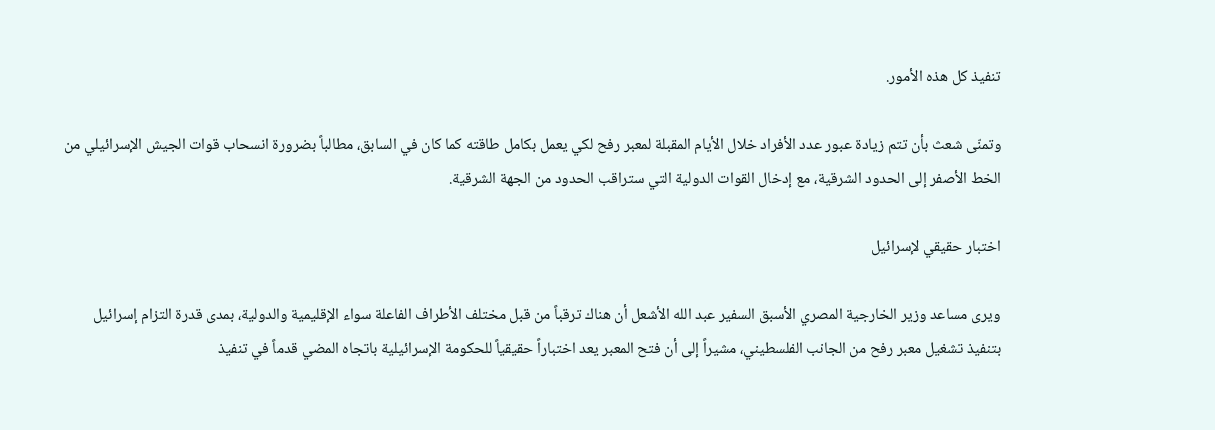تنفيذ كل هذه الأمور.

وتمنّى شعث بأن تتم زيادة عبور عدد الأفراد خلال الأيام المقبلة لمعبر رفح لكي يعمل بكامل طاقته كما كان في السابق، مطالباً بضرورة انسحاب قوات الجيش الإسرائيلي من الخط الأصفر إلى الحدود الشرقية، مع إدخال القوات الدولية التي ستراقب الحدود من الجهة الشرقية.

اختبار حقيقي لإسرائيل

ويرى مساعد وزير الخارجية المصري الأسبق السفير عبد الله الأشعل أن هناك ترقباً من قبل مختلف الأطراف الفاعلة سواء الإقليمية والدولية، بمدى قدرة التزام إسرائيل بتنفيذ تشغيل معبر رفح من الجانب الفلسطيني، مشيراً إلى أن فتح المعبر يعد اختباراً حقيقياً للحكومة الإسرائيلية باتجاه المضي قدماً في تنفيذ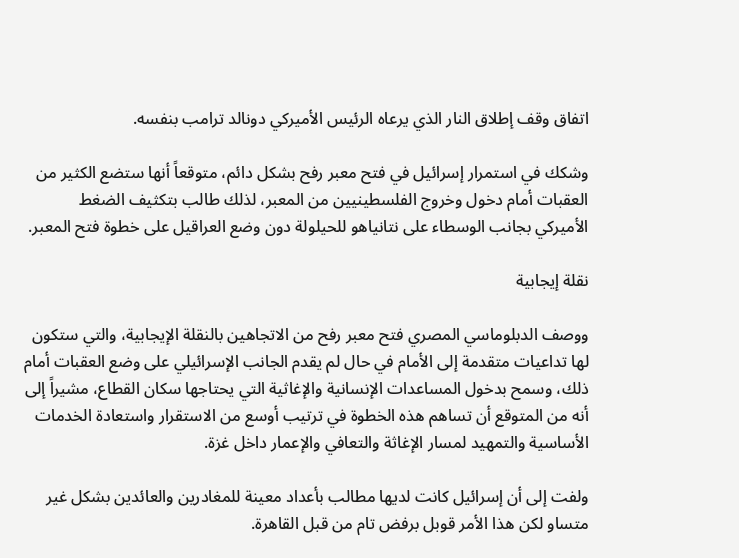اتفاق وقف إطلاق النار الذي يرعاه الرئيس الأميركي دونالد ترامب بنفسه.

وشكك في استمرار إسرائيل في فتح معبر رفح بشكل دائم، متوقعاً أنها ستضع الكثير من العقبات أمام دخول وخروج الفلسطينيين من المعبر، لذلك طالب بتكثيف الضغط الأميركي بجانب الوسطاء على نتانياهو للحيلولة دون وضع العراقيل على خطوة فتح المعبر.

نقلة إيجابية

ووصف الدبلوماسي المصري فتح معبر رفح من الاتجاهين بالنقلة الإيجابية، والتي ستكون لها تداعيات متقدمة إلى الأمام في حال لم يقدم الجانب الإسرائيلي على وضع العقبات أمام ذلك، وسمح بدخول المساعدات الإنسانية والإغاثية التي يحتاجها سكان القطاع، مشيراً إلى أنه من المتوقع أن تساهم هذه الخطوة في ترتيب أوسع من الاستقرار واستعادة الخدمات الأساسية والتمهيد لمسار الإغاثة والتعافي والإعمار داخل غزة.

ولفت إلى أن إسرائيل كانت لديها مطالب بأعداد معينة للمغادرين والعائدين بشكل غير متساو لكن هذا الأمر قوبل برفض تام من قبل القاهرة.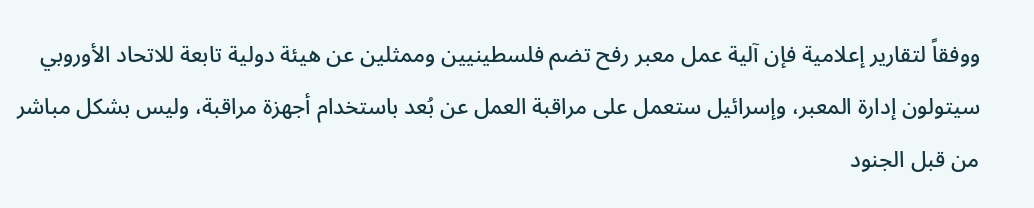ووفقاً لتقارير إعلامية فإن آلية عمل معبر رفح تضم فلسطينيين وممثلين عن هيئة دولية تابعة للاتحاد الأوروبي سيتولون إدارة المعبر، وإسرائيل ستعمل على مراقبة العمل عن بُعد باستخدام أجهزة مراقبة، وليس بشكل مباشر من قبل الجنود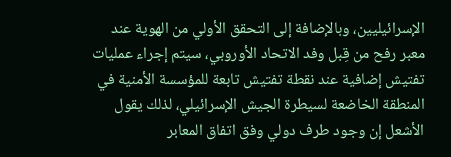الإسرائيليين، وبالإضافة إلى التحقق الأولي من الهوية عند معبر رفح من قِبل وفد الاتحاد الأوروبي، سيتم إجراء عمليات تفتيش إضافية عند نقطة تفتيش تابعة للمؤسسة الأمنية في المنطقة الخاضعة لسيطرة الجيش الإسرائيلي، لذلك يقول الأشعل إن وجود طرف دولي وفق اتفاق المعابر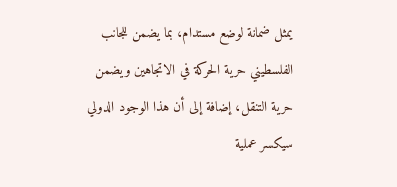يمثل ضمانة لوضع مستدام، بما يضمن للجانب الفلسطيني حرية الحركة في الاتجاهين ويضمن حرية التنقل، إضافة إلى أن هذا الوجود الدولي سيكسر عملية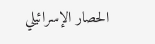الحصار الإسرائيلي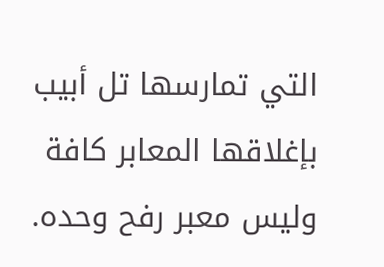التي تمارسها تل أبيب بإغلاقها المعابر كافة وليس معبر رفح وحده.